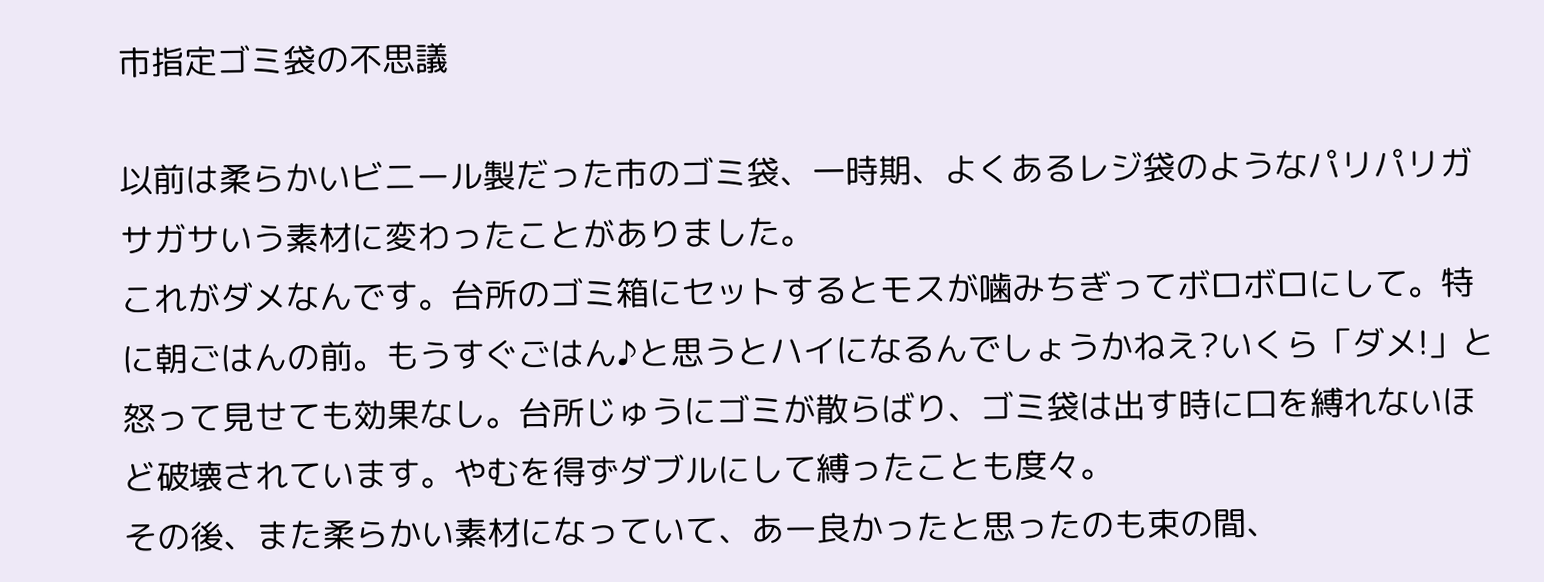市指定ゴミ袋の不思議

以前は柔らかいビニール製だった市のゴミ袋、一時期、よくあるレジ袋のようなパリパリガサガサいう素材に変わったことがありました。
これがダメなんです。台所のゴミ箱にセットするとモスが噛みちぎってボロボロにして。特に朝ごはんの前。もうすぐごはん♪と思うとハイになるんでしょうかねえ?いくら「ダメ!」と怒って見せても効果なし。台所じゅうにゴミが散らばり、ゴミ袋は出す時に口を縛れないほど破壊されています。やむを得ずダブルにして縛ったことも度々。
その後、また柔らかい素材になっていて、あー良かったと思ったのも束の間、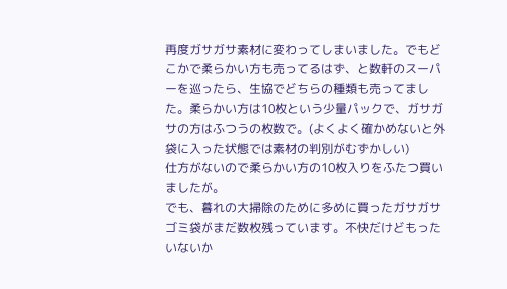再度ガサガサ素材に変わってしまいました。でもどこかで柔らかい方も売ってるはず、と数軒のスーパーを巡ったら、生協でどちらの種類も売ってました。柔らかい方は10枚という少量パックで、ガサガサの方はふつうの枚数で。(よくよく確かめないと外袋に入った状態では素材の判別がむずかしい)
仕方がないので柔らかい方の10枚入りをふたつ買いましたが。
でも、暮れの大掃除のために多めに買ったガサガサゴミ袋がまだ数枚残っています。不快だけどもったいないか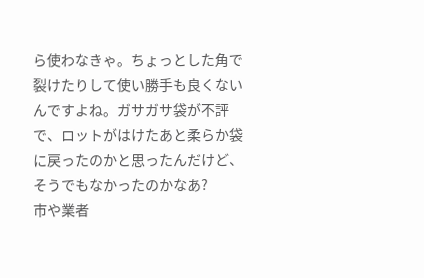ら使わなきゃ。ちょっとした角で裂けたりして使い勝手も良くないんですよね。ガサガサ袋が不評で、ロットがはけたあと柔らか袋に戻ったのかと思ったんだけど、そうでもなかったのかなあ?
市や業者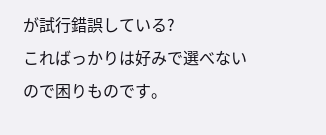が試行錯誤している?
こればっかりは好みで選べないので困りものです。